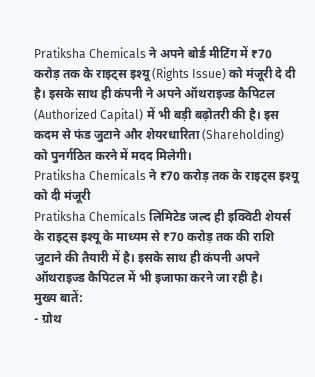Pratiksha Chemicals ने अपने बोर्ड मीटिंग में ₹70 करोड़ तक के राइट्स इश्यू (Rights Issue) को मंजूरी दे दी है। इसके साथ ही कंपनी ने अपने ऑथराइज्ड कैपिटल (Authorized Capital) में भी बड़ी बढ़ोतरी की है। इस कदम से फंड जुटाने और शेयरधारिता (Shareholding) को पुनर्गठित करने में मदद मिलेगी।
Pratiksha Chemicals ने ₹70 करोड़ तक के राइट्स इश्यू को दी मंजूरी
Pratiksha Chemicals लिमिटेड जल्द ही इक्विटी शेयर्स के राइट्स इश्यू के माध्यम से ₹70 करोड़ तक की राशि जुटाने की तैयारी में है। इसके साथ ही कंपनी अपने ऑथराइज्ड कैपिटल में भी इजाफा करने जा रही है।
मुख्य बातें:
- ग्रोथ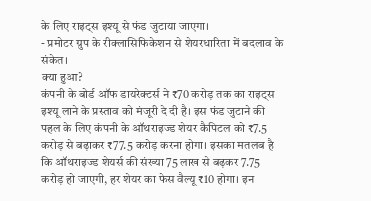के लिए राइट्स इश्यू से फंड जुटाया जाएगा।
- प्रमोटर ग्रुप के रीक्लासिफिकेशन से शेयरधारिता में बदलाव के संकेत।
क्या हुआ?
कंपनी के बोर्ड ऑफ डायरेक्टर्स ने ₹70 करोड़ तक का राइट्स इश्यू लाने के प्रस्ताव को मंजूरी दे दी है। इस फंड जुटाने की पहल के लिए कंपनी के ऑथराइज्ड शेयर कैपिटल को ₹7.5 करोड़ से बढ़ाकर ₹77.5 करोड़ करना होगा। इसका मतलब है कि ऑथराइज्ड शेयर्स की संख्या 75 लाख से बढ़कर 7.75 करोड़ हो जाएगी, हर शेयर का फेस वैल्यू ₹10 होगा। इन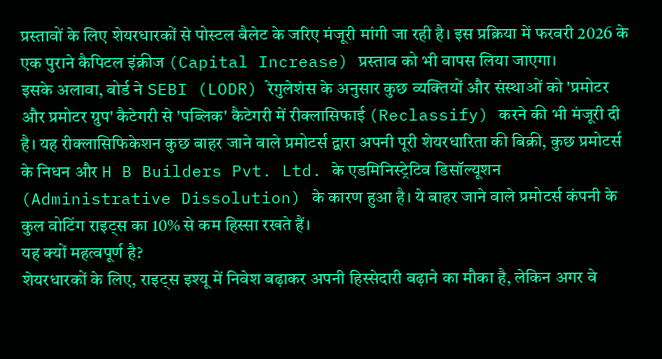प्रस्तावों के लिए शेयरधारकों से पोस्टल बैलेट के जरिए मंजूरी मांगी जा रही है। इस प्रक्रिया में फरवरी 2026 के एक पुराने कैपिटल इंक्रीज (Capital Increase) प्रस्ताव को भी वापस लिया जाएगा।
इसके अलावा, बोर्ड ने SEBI (LODR) रेगुलेशंस के अनुसार कुछ व्यक्तियों और संस्थाओं को 'प्रमोटर और प्रमोटर ग्रुप' कैटेगरी से 'पब्लिक' कैटेगरी में रीक्लासिफाई (Reclassify) करने की भी मंजूरी दी है। यह रीक्लासिफिकेशन कुछ बाहर जाने वाले प्रमोटर्स द्वारा अपनी पूरी शेयरधारिता की बिक्री, कुछ प्रमोटर्स के निधन और H B Builders Pvt. Ltd. के एडमिनिस्ट्रेटिव डिसॉल्यूशन (Administrative Dissolution) के कारण हुआ है। ये बाहर जाने वाले प्रमोटर्स कंपनी के कुल वोटिंग राइट्स का 10% से कम हिस्सा रखते हैं।
यह क्यों महत्वपूर्ण है?
शेयरधारकों के लिए, राइट्स इश्यू में निवेश बढ़ाकर अपनी हिस्सेदारी बढ़ाने का मौका है, लेकिन अगर वे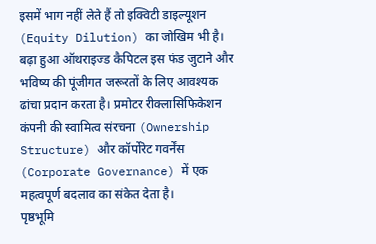इसमें भाग नहीं लेते हैं तो इक्विटी डाइल्यूशन (Equity Dilution) का जोखिम भी है। बढ़ा हुआ ऑथराइज्ड कैपिटल इस फंड जुटाने और भविष्य की पूंजीगत जरूरतों के लिए आवश्यक ढांचा प्रदान करता है। प्रमोटर रीक्लासिफिकेशन कंपनी की स्वामित्व संरचना (Ownership Structure) और कॉर्पोरेट गवर्नेंस (Corporate Governance) में एक महत्वपूर्ण बदलाव का संकेत देता है।
पृष्ठभूमि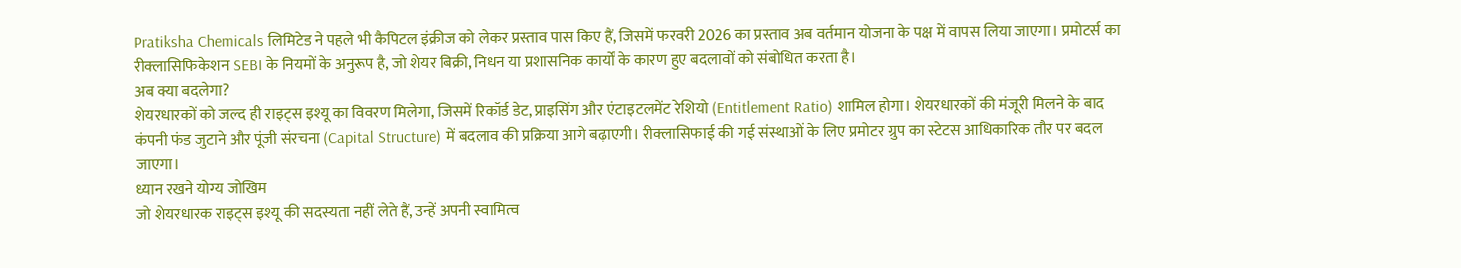Pratiksha Chemicals लिमिटेड ने पहले भी कैपिटल इंक्रीज को लेकर प्रस्ताव पास किए हैं, जिसमें फरवरी 2026 का प्रस्ताव अब वर्तमान योजना के पक्ष में वापस लिया जाएगा। प्रमोटर्स का रीक्लासिफिकेशन SEBI के नियमों के अनुरूप है, जो शेयर बिक्री, निधन या प्रशासनिक कार्यों के कारण हुए बदलावों को संबोधित करता है।
अब क्या बदलेगा?
शेयरधारकों को जल्द ही राइट्स इश्यू का विवरण मिलेगा, जिसमें रिकॉर्ड डेट, प्राइसिंग और एंटाइटलमेंट रेशियो (Entitlement Ratio) शामिल होगा। शेयरधारकों की मंजूरी मिलने के बाद कंपनी फंड जुटाने और पूंजी संरचना (Capital Structure) में बदलाव की प्रक्रिया आगे बढ़ाएगी। रीक्लासिफाई की गई संस्थाओं के लिए प्रमोटर ग्रुप का स्टेटस आधिकारिक तौर पर बदल जाएगा।
ध्यान रखने योग्य जोखिम
जो शेयरधारक राइट्स इश्यू की सदस्यता नहीं लेते हैं, उन्हें अपनी स्वामित्व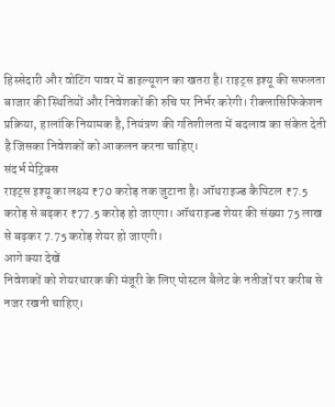हिस्सेदारी और वोटिंग पावर में डाइल्यूशन का खतरा है। राइट्स इश्यू की सफलता बाजार की स्थितियों और निवेशकों की रुचि पर निर्भर करेगी। रीक्लासिफिकेशन प्रक्रिया, हालांकि नियामक है, नियंत्रण की गतिशीलता में बदलाव का संकेत देती है जिसका निवेशकों को आकलन करना चाहिए।
संदर्भ मेट्रिक्स
राइट्स इश्यू का लक्ष्य ₹70 करोड़ तक जुटाना है। ऑथराइज्ड कैपिटल ₹7.5 करोड़ से बढ़कर ₹77.5 करोड़ हो जाएगा। ऑथराइज्ड शेयर की संख्या 75 लाख से बढ़कर 7.75 करोड़ शेयर हो जाएगी।
आगे क्या देखें
निवेशकों को शेयरधारक की मंजूरी के लिए पोस्टल बैलेट के नतीजों पर करीब से नजर रखनी चाहिए।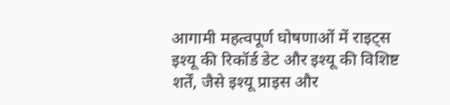आगामी महत्वपूर्ण घोषणाओं में राइट्स इश्यू की रिकॉर्ड डेट और इश्यू की विशिष्ट शर्तें, जैसे इश्यू प्राइस और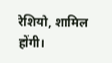रेशियो, शामिल होंगी।